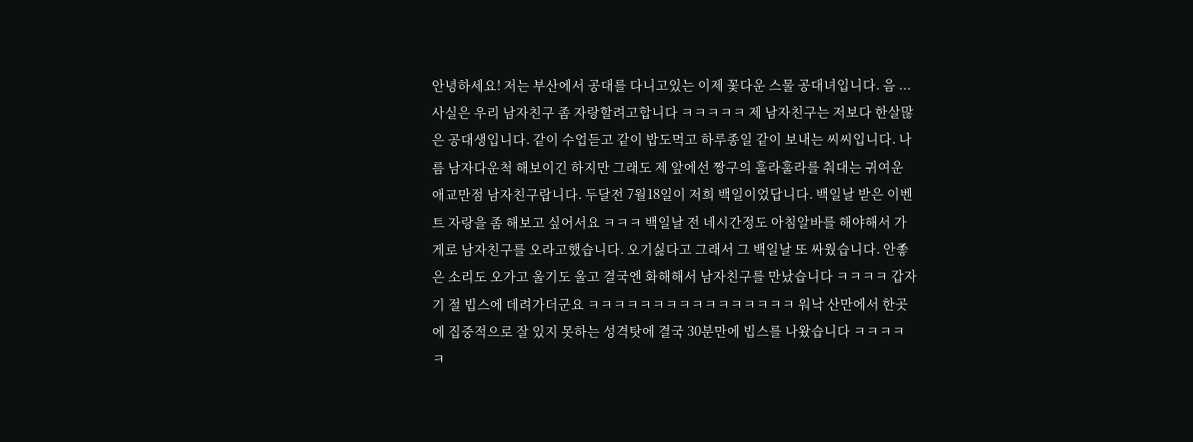안녕하세요! 저는 부산에서 공대를 다니고있는 이제 꽃다운 스물 공대녀입니다. 음 ... 사실은 우리 남자친구 좀 자랑할려고합니다 ㅋㅋㅋㅋㅋ 제 남자친구는 저보다 한살많은 공대생입니다. 같이 수업듣고 같이 밥도먹고 하루종일 같이 보내는 씨씨입니다. 나름 남자다운척 해보이긴 하지만 그래도 제 앞에선 짱구의 훌라훌라를 춰대는 귀여운 애교만점 남자친구랍니다. 두달전 7월18일이 저희 백일이었답니다. 백일날 받은 이벤트 자랑을 좀 해보고 싶어서요 ㅋㅋㅋ 백일날 전 네시간정도 아침알바를 해야해서 가게로 남자친구를 오라고했습니다. 오기싫다고 그래서 그 백일날 또 싸웠습니다. 안좋은 소리도 오가고 울기도 울고 결국엔 화해해서 남자친구를 만났습니다 ㅋㅋㅋㅋ 갑자기 절 빕스에 데려가더군요 ㅋㅋㅋㅋㅋㅋㅋㅋㅋㅋㅋㅋㅋㅋㅋㅋ 워낙 산만에서 한곳에 집중적으로 잘 있지 못하는 성격탓에 결국 30분만에 빕스를 나왔습니다 ㅋㅋㅋㅋㅋ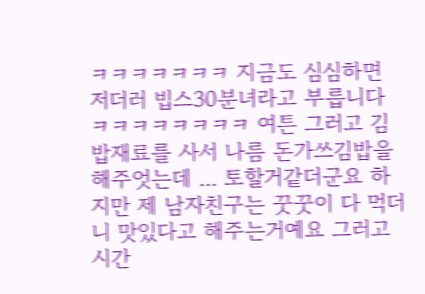ㅋㅋㅋㅋㅋㅋㅋ 지금도 심심하면 저더러 빕스30분녀라고 부릅니다 ㅋㅋㅋㅋㅋㅋㅋㅋ 여튼 그러고 김밥재료를 사서 나름 돈가쓰김밥을 해주엇는데 ... 토할거같더군요 하지만 제 남자친구는 꿋꿋이 다 먹더니 맛있다고 해주는거예요 그러고 시간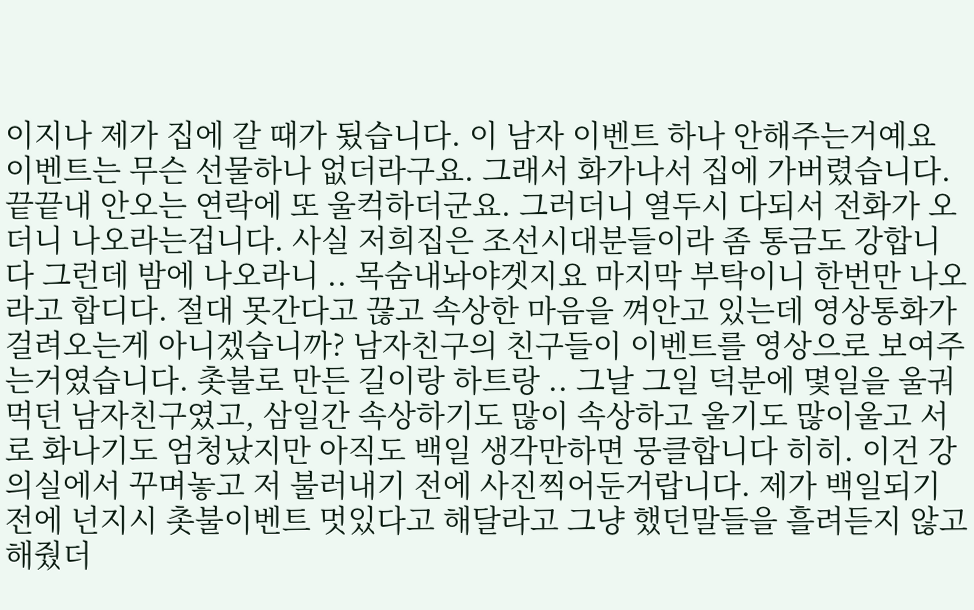이지나 제가 집에 갈 때가 됬습니다. 이 남자 이벤트 하나 안해주는거예요 이벤트는 무슨 선물하나 없더라구요. 그래서 화가나서 집에 가버렸습니다. 끝끝내 안오는 연락에 또 울컥하더군요. 그러더니 열두시 다되서 전화가 오더니 나오라는겁니다. 사실 저희집은 조선시대분들이라 좀 통금도 강합니다 그런데 밤에 나오라니 .. 목숨내놔야겟지요 마지막 부탁이니 한번만 나오라고 합디다. 절대 못간다고 끊고 속상한 마음을 껴안고 있는데 영상통화가 걸려오는게 아니겠습니까? 남자친구의 친구들이 이벤트를 영상으로 보여주는거였습니다. 촛불로 만든 길이랑 하트랑 .. 그날 그일 덕분에 몇일을 울궈먹던 남자친구였고, 삼일간 속상하기도 많이 속상하고 울기도 많이울고 서로 화나기도 엄청났지만 아직도 백일 생각만하면 뭉클합니다 히히. 이건 강의실에서 꾸며놓고 저 불러내기 전에 사진찍어둔거랍니다. 제가 백일되기 전에 넌지시 촛불이벤트 멋있다고 해달라고 그냥 했던말들을 흘려듣지 않고 해줬더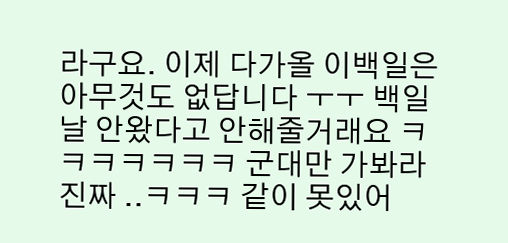라구요. 이제 다가올 이백일은 아무것도 없답니다 ㅜㅜ 백일날 안왔다고 안해줄거래요 ㅋㅋㅋㅋㅋㅋㅋ 군대만 가봐라 진짜 ..ㅋㅋㅋ 같이 못있어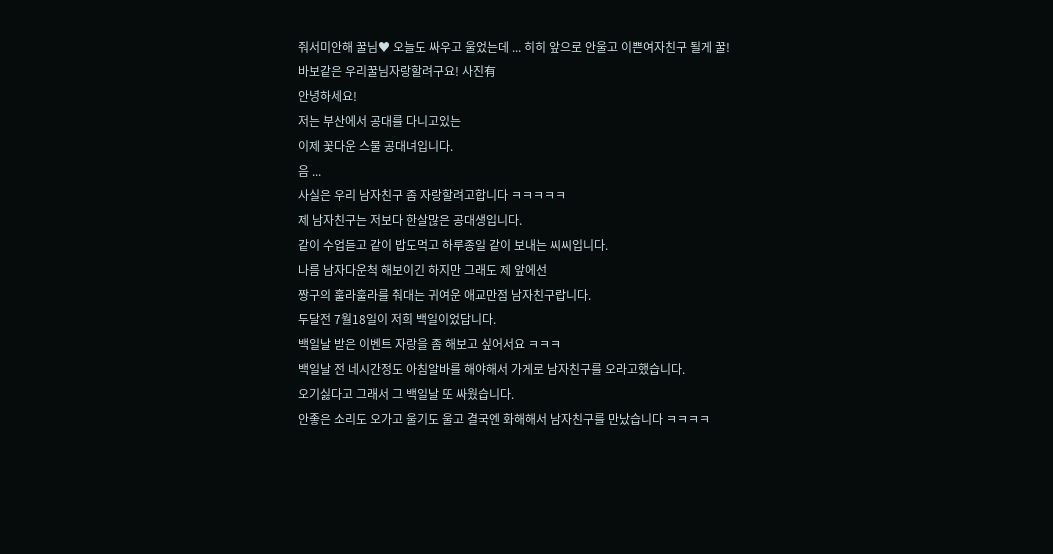줘서미안해 꿀님♥ 오늘도 싸우고 울었는데 ... 히히 앞으로 안울고 이쁜여자친구 될게 꿀!
바보같은 우리꿀님자랑할려구요! 사진有
안녕하세요!
저는 부산에서 공대를 다니고있는
이제 꽃다운 스물 공대녀입니다.
음 ...
사실은 우리 남자친구 좀 자랑할려고합니다 ㅋㅋㅋㅋㅋ
제 남자친구는 저보다 한살많은 공대생입니다.
같이 수업듣고 같이 밥도먹고 하루종일 같이 보내는 씨씨입니다.
나름 남자다운척 해보이긴 하지만 그래도 제 앞에선
짱구의 훌라훌라를 춰대는 귀여운 애교만점 남자친구랍니다.
두달전 7월18일이 저희 백일이었답니다.
백일날 받은 이벤트 자랑을 좀 해보고 싶어서요 ㅋㅋㅋ
백일날 전 네시간정도 아침알바를 해야해서 가게로 남자친구를 오라고했습니다.
오기싫다고 그래서 그 백일날 또 싸웠습니다.
안좋은 소리도 오가고 울기도 울고 결국엔 화해해서 남자친구를 만났습니다 ㅋㅋㅋㅋ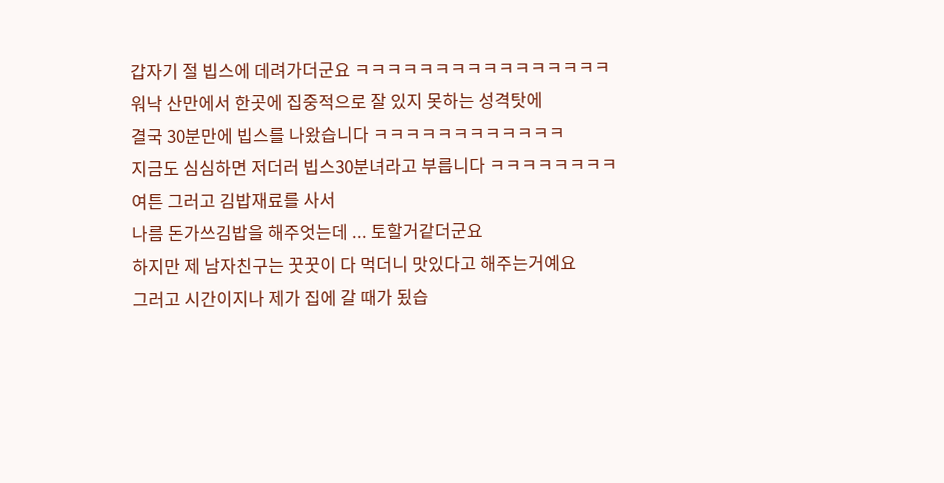갑자기 절 빕스에 데려가더군요 ㅋㅋㅋㅋㅋㅋㅋㅋㅋㅋㅋㅋㅋㅋㅋㅋ
워낙 산만에서 한곳에 집중적으로 잘 있지 못하는 성격탓에
결국 30분만에 빕스를 나왔습니다 ㅋㅋㅋㅋㅋㅋㅋㅋㅋㅋㅋㅋ
지금도 심심하면 저더러 빕스30분녀라고 부릅니다 ㅋㅋㅋㅋㅋㅋㅋㅋ
여튼 그러고 김밥재료를 사서
나름 돈가쓰김밥을 해주엇는데 ... 토할거같더군요
하지만 제 남자친구는 꿋꿋이 다 먹더니 맛있다고 해주는거예요
그러고 시간이지나 제가 집에 갈 때가 됬습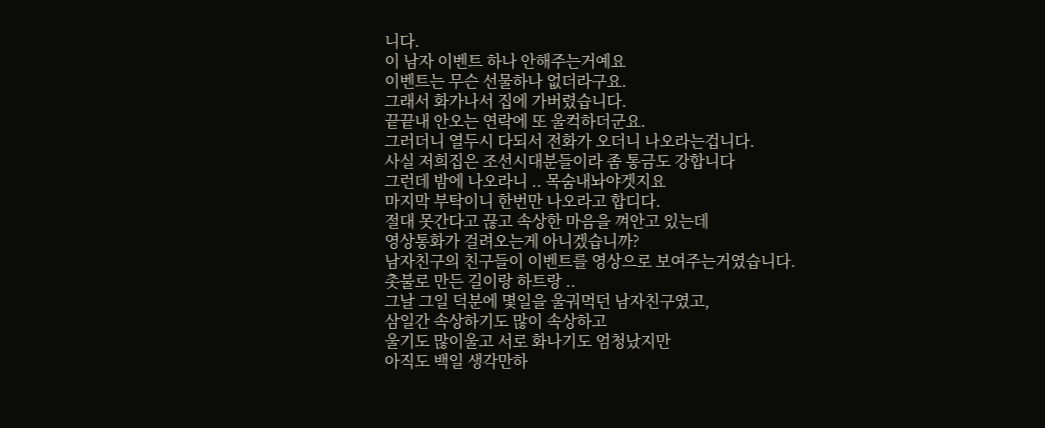니다.
이 남자 이벤트 하나 안해주는거예요
이벤트는 무슨 선물하나 없더라구요.
그래서 화가나서 집에 가버렸습니다.
끝끝내 안오는 연락에 또 울컥하더군요.
그러더니 열두시 다되서 전화가 오더니 나오라는겁니다.
사실 저희집은 조선시대분들이라 좀 통금도 강합니다
그런데 밤에 나오라니 .. 목숨내놔야겟지요
마지막 부탁이니 한번만 나오라고 합디다.
절대 못간다고 끊고 속상한 마음을 껴안고 있는데
영상통화가 걸려오는게 아니겠습니까?
남자친구의 친구들이 이벤트를 영상으로 보여주는거였습니다.
촛불로 만든 길이랑 하트랑 ..
그날 그일 덕분에 몇일을 울궈먹던 남자친구였고,
삼일간 속상하기도 많이 속상하고
울기도 많이울고 서로 화나기도 엄청났지만
아직도 백일 생각만하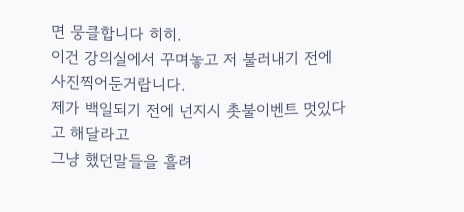면 뭉클합니다 히히.
이건 강의실에서 꾸며놓고 저 불러내기 전에 사진찍어둔거랍니다.
제가 백일되기 전에 넌지시 촛불이벤트 멋있다고 해달라고
그냥 했던말들을 흘려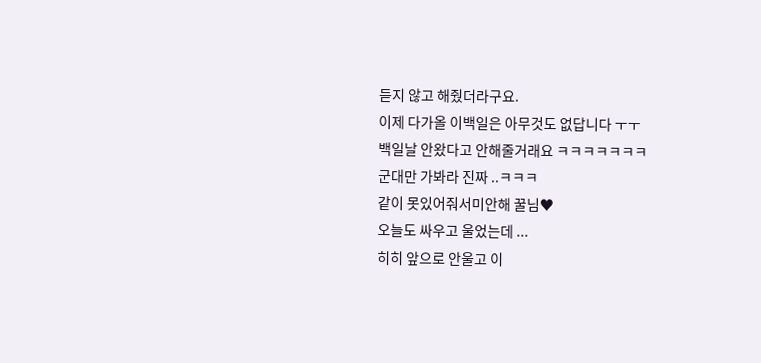듣지 않고 해줬더라구요.
이제 다가올 이백일은 아무것도 없답니다 ㅜㅜ
백일날 안왔다고 안해줄거래요 ㅋㅋㅋㅋㅋㅋㅋ
군대만 가봐라 진짜 ..ㅋㅋㅋ
같이 못있어줘서미안해 꿀님♥
오늘도 싸우고 울었는데 ...
히히 앞으로 안울고 이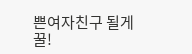쁜여자친구 될게 꿀!